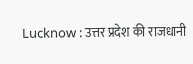Lucknow : उत्तर प्रदेश की राजधानी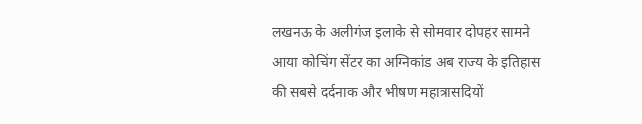लखनऊ के अलीगंज इलाके से सोमवार दोपहर सामने आया कोचिंग सेंटर का अग्निकांड अब राज्य के इतिहास की सबसे दर्दनाक और भीषण महात्रासदियों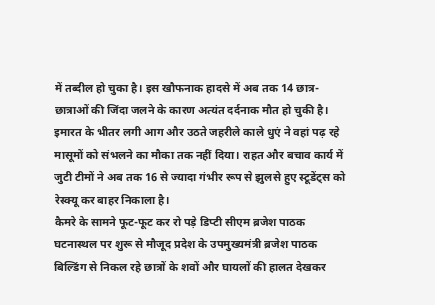में तब्दील हो चुका है। इस खौफनाक हादसे में अब तक 14 छात्र-छात्राओं की जिंदा जलने के कारण अत्यंत दर्दनाक मौत हो चुकी है। इमारत के भीतर लगी आग और उठते जहरीले काले धुएं ने वहां पढ़ रहे मासूमों को संभलने का मौका तक नहीं दिया। राहत और बचाव कार्य में जुटी टीमों ने अब तक 16 से ज्यादा गंभीर रूप से झुलसे हुए स्टूडेंट्स को रेस्क्यू कर बाहर निकाला है।
कैमरे के सामने फूट-फूट कर रो पड़े डिप्टी सीएम ब्रजेश पाठक
घटनास्थल पर शुरू से मौजूद प्रदेश के उपमुख्यमंत्री ब्रजेश पाठक बिल्डिंग से निकल रहे छात्रों के शवों और घायलों की हालत देखकर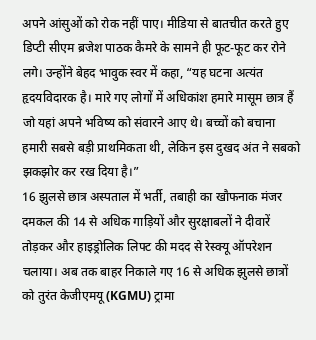अपने आंसुओं को रोक नहीं पाए। मीडिया से बातचीत करते हुए डिप्टी सीएम ब्रजेश पाठक कैमरे के सामने ही फूट-फूट कर रोने लगे। उन्होंने बेहद भावुक स्वर में कहा, “यह घटना अत्यंत हृदयविदारक है। मारे गए लोगों में अधिकांश हमारे मासूम छात्र हैं जो यहां अपने भविष्य को संवारने आए थे। बच्चों को बचाना हमारी सबसे बड़ी प्राथमिकता थी, लेकिन इस दुखद अंत ने सबको झकझोर कर रख दिया है।”
16 झुलसे छात्र अस्पताल में भर्ती, तबाही का खौफनाक मंजर
दमकल की 14 से अधिक गाड़ियों और सुरक्षाबलों ने दीवारें तोड़कर और हाइड्रोलिक लिफ्ट की मदद से रेस्क्यू ऑपरेशन चलाया। अब तक बाहर निकाले गए 16 से अधिक झुलसे छात्रों को तुरंत केजीएमयू (KGMU) ट्रामा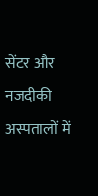सेंटर और नजदीकी अस्पतालों में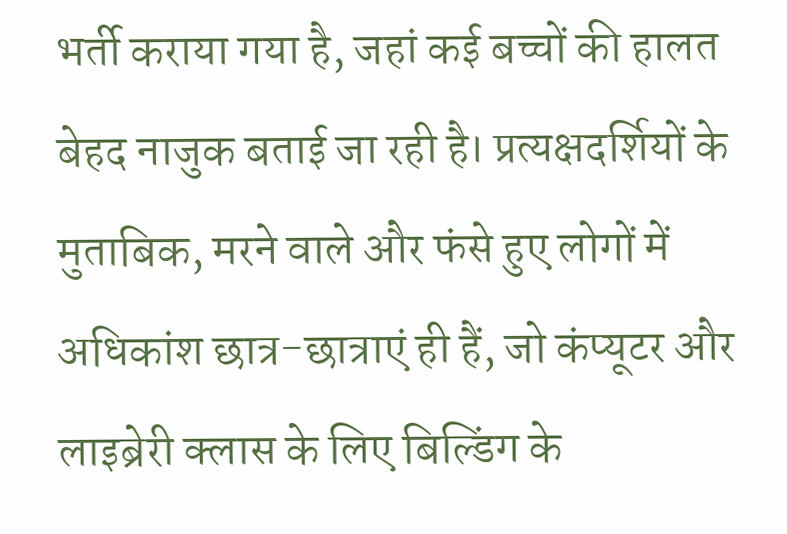भर्ती कराया गया है, जहां कई बच्चों की हालत बेहद नाजुक बताई जा रही है। प्रत्यक्षदर्शियों के मुताबिक, मरने वाले और फंसे हुए लोगों में अधिकांश छात्र-छात्राएं ही हैं, जो कंप्यूटर और लाइब्रेरी क्लास के लिए बिल्डिंग के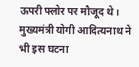ऊपरी फ्लोर पर मौजूद थे। मुख्यमंत्री योगी आदित्यनाथ ने भी इस घटना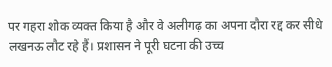पर गहरा शोक व्यक्त किया है और वे अलीगढ़ का अपना दौरा रद्द कर सीधे लखनऊ लौट रहे हैं। प्रशासन ने पूरी घटना की उच्च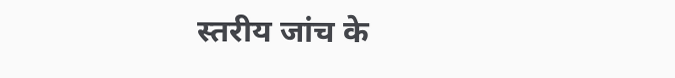स्तरीय जांच के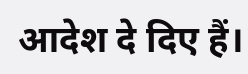आदेश दे दिए हैं।